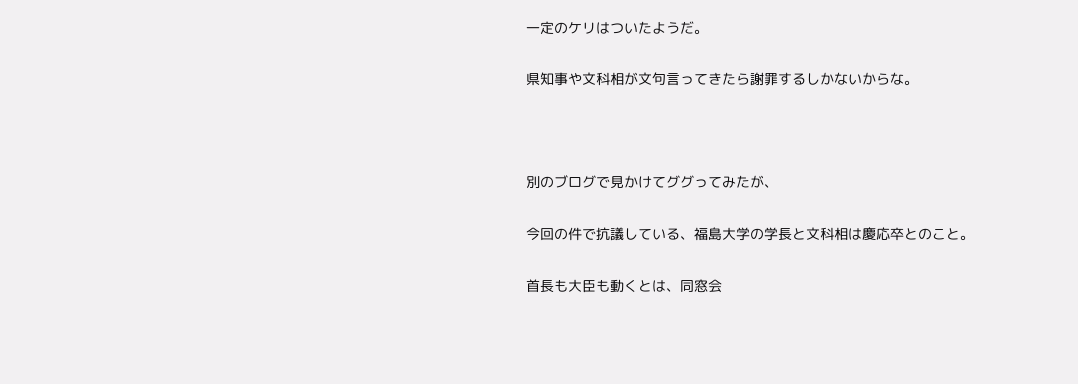一定のケリはついたようだ。

県知事や文科相が文句言ってきたら謝罪するしかないからな。



別のブログで見かけてググってみたが、

今回の件で抗議している、福島大学の学長と文科相は慶応卒とのこと。

首長も大臣も動くとは、同窓会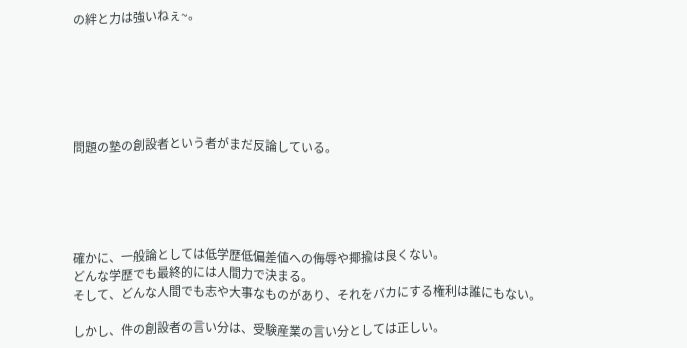の絆と力は強いねぇ~。






問題の塾の創設者という者がまだ反論している。





確かに、一般論としては低学歴低偏差値への侮辱や揶揄は良くない。
どんな学歴でも最終的には人間力で決まる。
そして、どんな人間でも志や大事なものがあり、それをバカにする権利は誰にもない。

しかし、件の創設者の言い分は、受験産業の言い分としては正しい。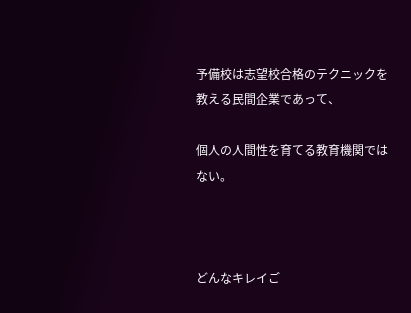予備校は志望校合格のテクニックを教える民間企業であって、

個人の人間性を育てる教育機関ではない。



どんなキレイご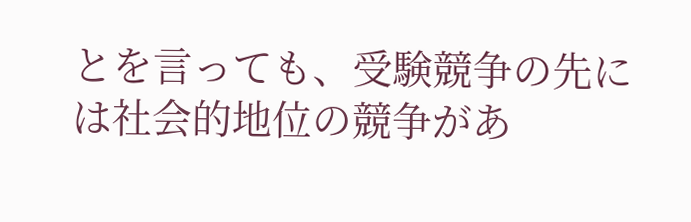とを言っても、受験競争の先には社会的地位の競争があ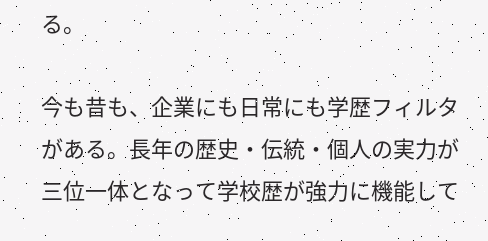る。

今も昔も、企業にも日常にも学歴フィルタがある。長年の歴史・伝統・個人の実力が三位一体となって学校歴が強力に機能して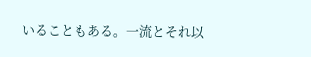いることもある。一流とそれ以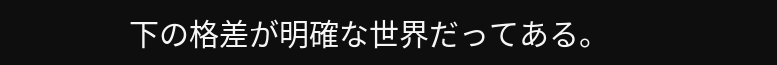下の格差が明確な世界だってある。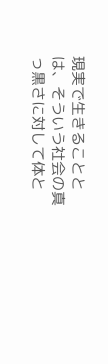現実で生きることとは、そういう社会の真っ黒さに対して体と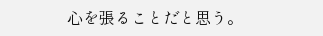心を張ることだと思う。